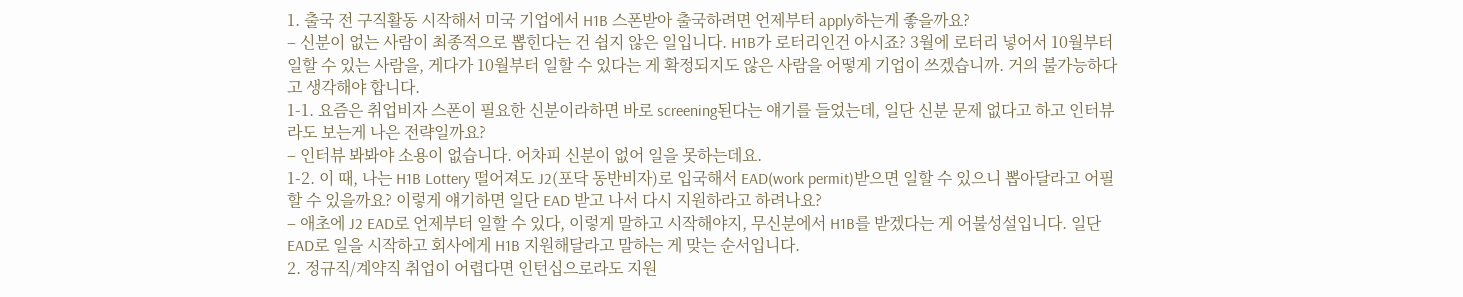1. 출국 전 구직활동 시작해서 미국 기업에서 H1B 스폰받아 출국하려면 언제부터 apply하는게 좋을까요?
– 신분이 없는 사람이 최종적으로 뽑힌다는 건 쉽지 않은 일입니다. H1B가 로터리인건 아시죠? 3월에 로터리 넣어서 10월부터 일할 수 있는 사람을, 게다가 10월부터 일할 수 있다는 게 확정되지도 않은 사람을 어떻게 기업이 쓰겠습니까. 거의 불가능하다고 생각해야 합니다.
1-1. 요즘은 취업비자 스폰이 필요한 신분이라하면 바로 screening된다는 얘기를 들었는데, 일단 신분 문제 없다고 하고 인터뷰라도 보는게 나은 전략일까요?
– 인터뷰 봐봐야 소용이 없습니다. 어차피 신분이 없어 일을 못하는데요.
1-2. 이 때, 나는 H1B Lottery 떨어져도 J2(포닥 동반비자)로 입국해서 EAD(work permit)받으면 일할 수 있으니 뽑아달라고 어필할 수 있을까요? 이렇게 얘기하면 일단 EAD 받고 나서 다시 지원하라고 하려나요?
– 애초에 J2 EAD로 언제부터 일할 수 있다, 이렇게 말하고 시작해야지, 무신분에서 H1B를 받겠다는 게 어불성설입니다. 일단 EAD로 일을 시작하고 회사에게 H1B 지원해달라고 말하는 게 맞는 순서입니다.
2. 정규직/계약직 취업이 어렵다면 인턴십으로라도 지원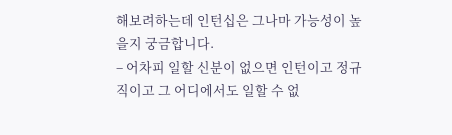해보려하는데 인턴십은 그나마 가능성이 높을지 궁금합니다.
– 어차피 일할 신분이 없으면 인턴이고 정규직이고 그 어디에서도 일할 수 없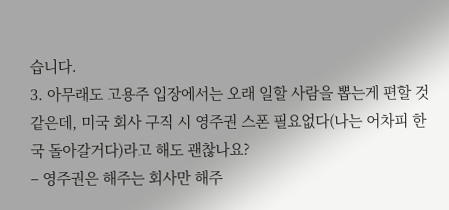습니다.
3. 아무래도 고용주 입장에서는 오래 일할 사람을 뽑는게 편할 것 같은데, 미국 회사 구직 시 영주권 스폰 필요없다(나는 어차피 한국 돌아갈거다)라고 해도 괜찮나요?
– 영주권은 해주는 회사만 해주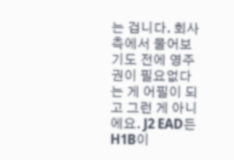는 겁니다. 회사측에서 물어보기도 전에 영주권이 필요없다는 게 어필이 되고 그런 게 아니에요. J2 EAD든 H1B이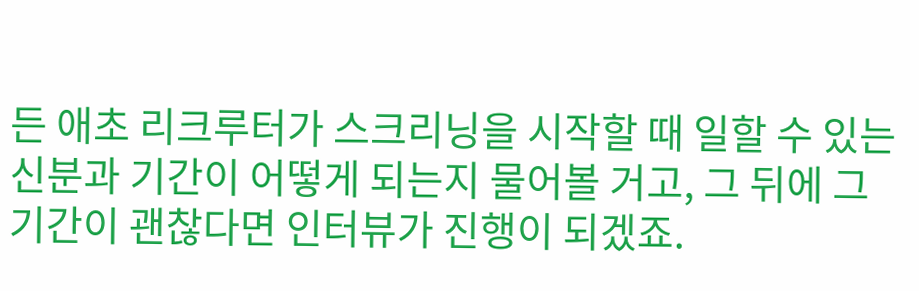든 애초 리크루터가 스크리닝을 시작할 때 일할 수 있는 신분과 기간이 어떻게 되는지 물어볼 거고, 그 뒤에 그 기간이 괜찮다면 인터뷰가 진행이 되겠죠.